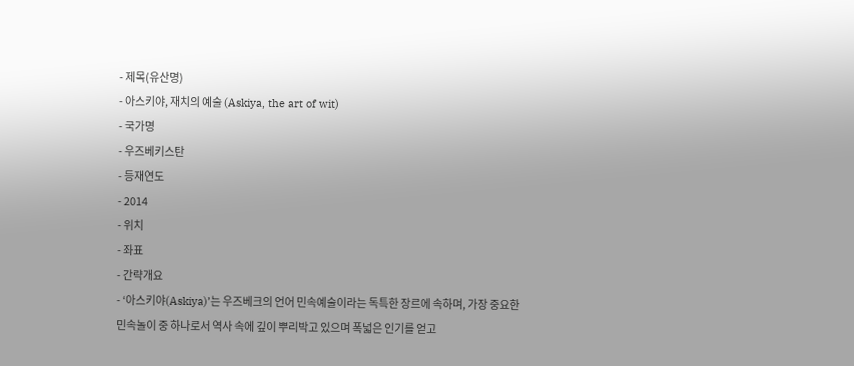- 제목(유산명)
- 아스키야, 재치의 예술 (Askiya, the art of wit)
- 국가명
- 우즈베키스탄
- 등재연도
- 2014
- 위치
- 좌표
- 간략개요
- ‘아스키야(Askiya)’는 우즈베크의 언어 민속예술이라는 독특한 장르에 속하며, 가장 중요한 민속놀이 중 하나로서 역사 속에 깊이 뿌리박고 있으며 폭넓은 인기를 얻고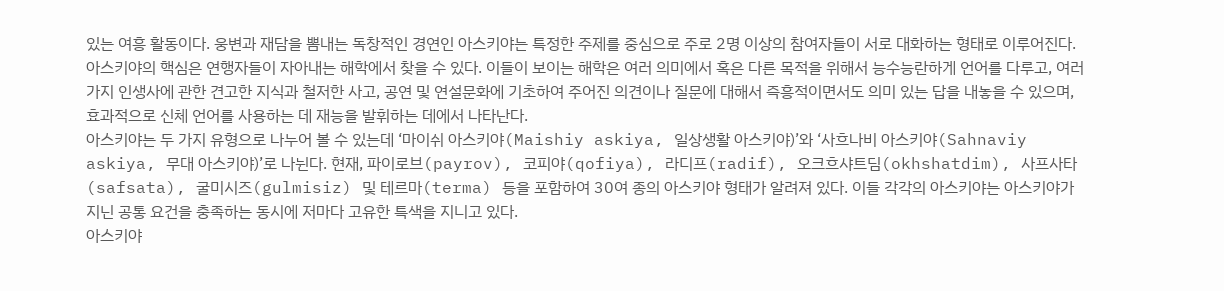있는 여흥 활동이다. 웅변과 재담을 뽐내는 독창적인 경연인 아스키야는 특정한 주제를 중심으로 주로 2명 이상의 참여자들이 서로 대화하는 형태로 이루어진다.
아스키야의 핵심은 연행자들이 자아내는 해학에서 찾을 수 있다. 이들이 보이는 해학은 여러 의미에서 혹은 다른 목적을 위해서 능수능란하게 언어를 다루고, 여러 가지 인생사에 관한 견고한 지식과 철저한 사고, 공연 및 연설문화에 기초하여 주어진 의견이나 질문에 대해서 즉흥적이면서도 의미 있는 답을 내놓을 수 있으며, 효과적으로 신체 언어를 사용하는 데 재능을 발휘하는 데에서 나타난다.
아스키야는 두 가지 유형으로 나누어 볼 수 있는데 ‘마이쉬 아스키야(Maishiy askiya, 일상생활 아스키야)’와 ‘사흐나비 아스키야(Sahnaviy askiya, 무대 아스키야)’로 나뉜다. 현재, 파이로브(payrov), 코피야(qofiya), 라디프(radif), 오크흐샤트딤(okhshatdim), 사프사타(safsata), 굴미시즈(gulmisiz) 및 테르마(terma) 등을 포함하여 30여 종의 아스키야 형태가 알려져 있다. 이들 각각의 아스키야는 아스키야가 지닌 공통 요건을 충족하는 동시에 저마다 고유한 특색을 지니고 있다.
아스키야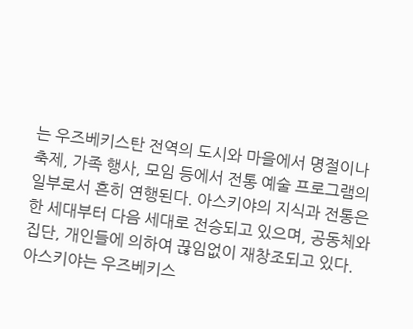는 우즈베키스탄 전역의 도시와 마을에서 명절이나 축제, 가족 행사, 모임 등에서 전통 예술 프로그램의 일부로서 흔히 연행된다. 아스키야의 지식과 전통은 한 세대부터 다음 세대로 전승되고 있으며, 공동체와 집단, 개인들에 의하여 끊임없이 재창조되고 있다.
아스키야는 우즈베키스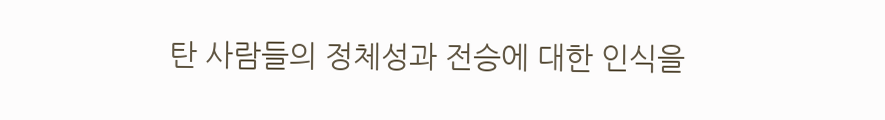탄 사람들의 정체성과 전승에 대한 인식을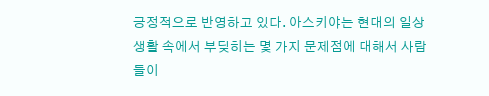긍정적으로 반영하고 있다. 아스키야는 현대의 일상생활 속에서 부딪히는 몇 가지 문제점에 대해서 사람들이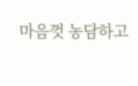마음껏 농담하고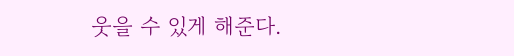웃을 수 있게 해준다.